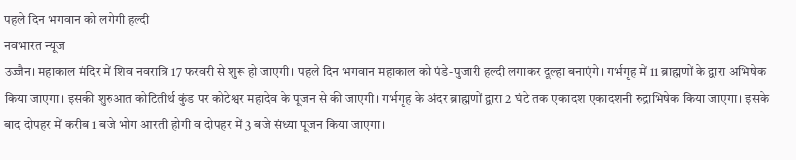पहले दिन भगवान को लगेगी हल्दी
नवभारत न्यूज
उज्जैन। महाकाल मंदिर में शिव नवरात्रि 17 फरवरी से शुरू हो जाएगी। पहले दिन भगवान महाकाल को पंडे-पुजारी हल्दी लगाकर दूल्हा बनाएंगे। गर्भगृह में 11 ब्राह्मणों के द्वारा अभिषेक किया जाएगा। इसकी शुरुआत कोटितीर्थ कुंड पर कोटेश्वर महादेव के पूजन से की जाएगी। गर्भगृह के अंदर ब्राह्मणों द्वारा 2 घंटे तक एकादश एकादशनी रुद्राभिषेक किया जाएगा। इसके बाद दोपहर में करीब 1 बजे भोग आरती होगी व दोपहर में 3 बजे संध्या पूजन किया जाएगा।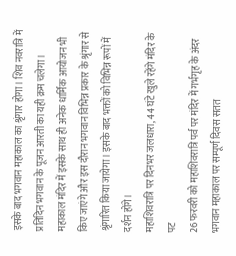इसके बाद भगवान महाकाल का श्रृंगार होगा। शिव नवरात्रि में प्रतिदिन भगवान के पूजन आरती का यही क्रम चलेगा। महाकाल मंदिर में इसके साथ ही अनेक धार्मिक आयोजन भी किए जाएंगे और इस दौरान भगवान विभिन्न प्रकार के श्रृंगार से श्रृंगारित किया जायेगा। इसके बाद भक्तों को विभिन्न रूपों में दर्शन होंगे।
महाशिवरात्रि पर दिनभर जलधारा, 44 घंटे खुले रहेंगे मंदिर के पट
26 फरवरी को महाशिवरात्रि पर्व पर मंदिर में गर्भगृह के अंदर भगवान महाकाल पर सम्पूर्ण दिवस सतत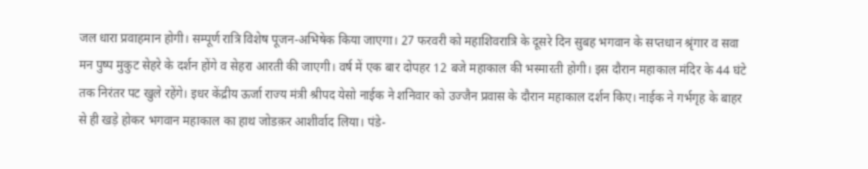जल धारा प्रवाहमान होगी। सम्पूर्ण रात्रि विशेष पूजन-अभिषेक किया जाएगा। 27 फरवरी को महाशिवरात्रि के दूसरे दिन सुबह भगवान के सप्तधान श्रृंगार व सवा मन पुष्प मुकुट सेहरे के दर्शन होंगे व सेहरा आरती की जाएगी। वर्ष में एक बार दोपहर 12 बजे महाकाल की भस्मारती होगी। इस दौरान महाकाल मंदिर के 44 घंटे तक निरंतर पट खुले रहेंगे। इधर केंद्रीय ऊर्जा राज्य मंत्री श्रीपद येसो नाईक ने शनिवार को उज्जैन प्रवास के दौरान महाकाल दर्शन किए। नाईक ने गर्भगृह के बाहर से ही खड़े होकर भगवान महाकाल का हाथ जोडक़र आशीर्वाद लिया। पंडे-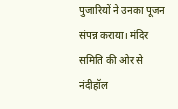पुजारियों ने उनका पूजन संपन्न कराया। मंदिर समिति की ओर से नंदीहॉल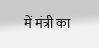में मंत्री का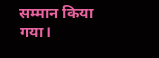सम्मान किया गया।